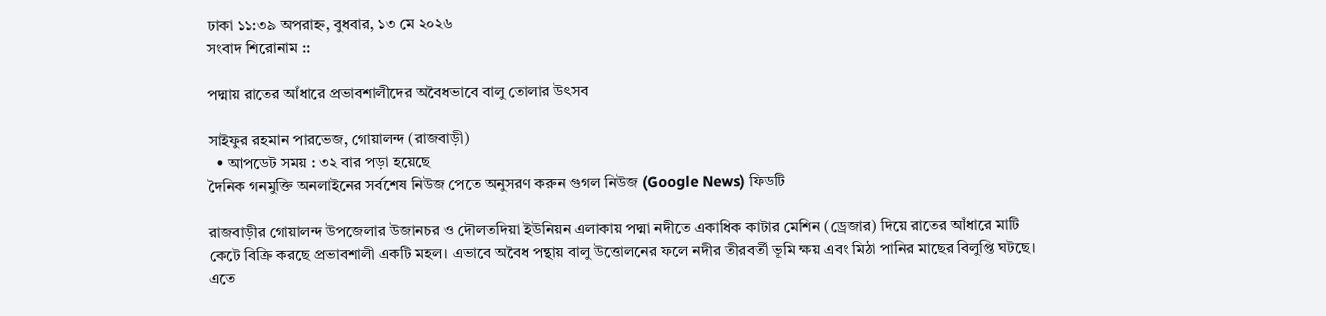ঢাকা ১১:৩৯ অপরাহ্ন, বুধবার, ১৩ মে ২০২৬
সংবাদ শিরোনাম ::

পদ্মায় রাতের আঁধারে প্রভাবশালীদের অবৈধভাবে বালু তোলার উৎসব

সাইফুর রহমান পারভেজ, গোয়ালন্দ (রাজবাড়ী)
  • আপডেট সময় : ৩২ বার পড়া হয়েছে
দৈনিক গনমুক্তি অনলাইনের সর্বশেষ নিউজ পেতে অনুসরণ করুন গুগল নিউজ (Google News) ফিডটি

রাজবাড়ীর গোয়ালন্দ উপজেলার উজানচর ও দৌলতদিয়া ইউনিয়ন এলাকায় পদ্মা নদীতে একাধিক কাটার মেশিন (ড্রেজার) দিয়ে রাতের আঁধারে মাটি কেটে বিক্রি করছে প্রভাবশালী একটি মহল। এভাবে অবৈধ পন্থায় বালু উত্তোলনের ফলে নদীর তীরবর্তী ভূমি ক্ষয় এবং মিঠা পানির মাছের বিলুপ্তি ঘটছে। এতে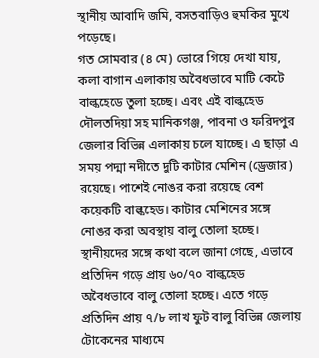স্থানীয় আবাদি জমি, বসতবাড়িও হুমকির মুখে পড়েছে।
গত সোমবার (৪ মে) ভোরে গিয়ে দেখা যায়, কলা বাগান এলাকায় অবৈধভাবে মাটি কেটে বাল্কহেডে তুলা হচ্ছে। এবং এই বাল্কহেড দৌলতদিয়া সহ মানিকগঞ্জ, পাবনা ও ফরিদপুর জেলার বিভিন্ন এলাকায় চলে যাচ্ছে। এ ছাড়া এ সময় পদ্মা নদীতে দুটি কাটার মেশিন (ড্রেজার) রয়েছে। পাশেই নোঙর করা রয়েছে বেশ কয়েকটি বাল্কহেড। কাটার মেশিনের সঙ্গে নোঙর করা অবস্থায় বালু তোলা হচ্ছে।
স্থানীয়দের সঙ্গে কথা বলে জানা গেছে, এভাবে প্রতিদিন গড়ে প্রায় ৬০/৭০ বাল্কহেড অবৈধভাবে বালু তোলা হচ্ছে। এতে গড়ে প্রতিদিন প্রায় ৭/৮ লাখ ফুট বালু বিভিন্ন জেলায় টোকেনের মাধ্যমে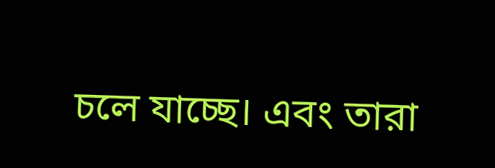চলে যাচ্ছে। এবং তারা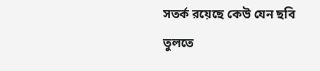সতর্ক রয়েছে কেউ যেন ছবি তুলতে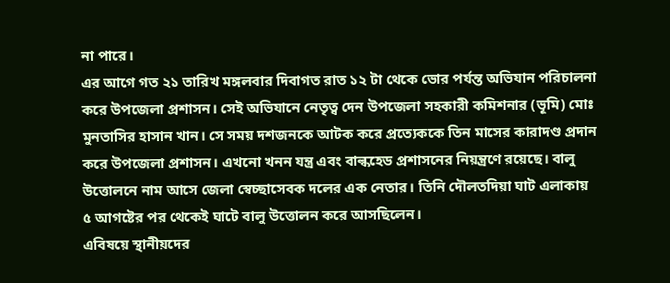না পারে।
এর আগে গত ২১ তারিখ মঙ্গলবার দিবাগত রাত ১২ টা থেকে ভোর পর্যন্ত অভিযান পরিচালনা করে উপজেলা প্রশাসন। সেই অভিযানে নেতৃত্ব দেন উপজেলা সহকারী কমিশনার (ভূমি) মোঃ মুনতাসির হাসান খান। সে সময় দশজনকে আটক করে প্রত্যেককে তিন মাসের কারাদণ্ড প্রদান করে উপজেলা প্রশাসন। এখনো খনন যন্ত্র এবং বাল্কহেড প্রশাসনের নিয়ন্ত্রণে রয়েছে। বালু উত্তোলনে নাম আসে জেলা স্বেচ্ছাসেবক দলের এক নেতার। তিনি দৌলতদিয়া ঘাট এলাকায় ৫ আগষ্টের পর থেকেই ঘাটে বালু উত্তোলন করে আসছিলেন।
এবিষয়ে স্থানীয়দের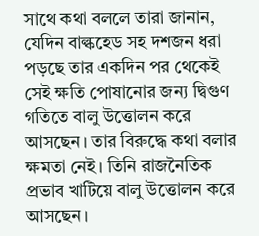সাথে কথা বললে তারা জানান, যেদিন বাল্কহেড সহ দশজন ধরা পড়ছে তার একদিন পর থেকেই সেই ক্ষতি পোষানোর জন্য দ্বিগুণ গতিতে বালু উত্তোলন করে আসছেন। তার বিরুদ্ধে কথা বলার ক্ষমতা নেই। তিনি রাজনৈতিক প্রভাব খাটিয়ে বালু উত্তোলন করে আসছেন।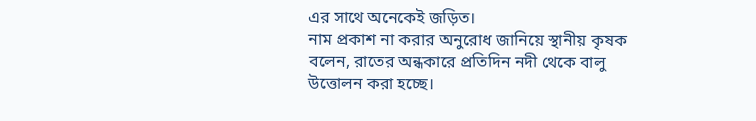এর সাথে অনেকেই জড়িত।
নাম প্রকাশ না করার অনুরোধ জানিয়ে স্থানীয় কৃষক বলেন, রাতের অন্ধকারে প্রতিদিন নদী থেকে বালু উত্তোলন করা হচ্ছে।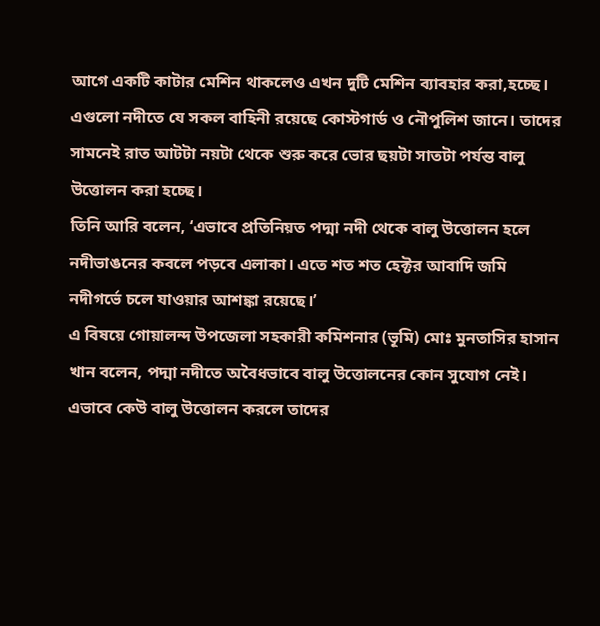আগে একটি কাটার মেশিন থাকলেও এখন দুটি মেশিন ব্যাবহার করা,হচ্ছে। এগুলো নদীতে যে সকল বাহিনী রয়েছে কোস্টগার্ড ও নৌপুলিশ জানে। তাদের সামনেই রাত আটটা নয়টা থেকে শুরু করে ভোর ছয়টা সাতটা পর্যন্ত বালু উত্তোলন করা হচ্ছে।
তিনি আরি বলেন, ‘এভাবে প্রতিনিয়ত পদ্মা নদী থেকে বালু উত্তোলন হলে নদীভাঙনের কবলে পড়বে এলাকা। এতে শত শত হেক্টর আবাদি জমি নদীগর্ভে চলে যাওয়ার আশঙ্কা রয়েছে।’
এ বিষয়ে গোয়ালন্দ উপজেলা সহকারী কমিশনার (ভূমি) মোঃ মুনতাসির হাসান খান বলেন, পদ্মা নদীতে অবৈধভাবে বালু উত্তোলনের কোন সুযোগ নেই। এভাবে কেউ বালু উত্তোলন করলে তাদের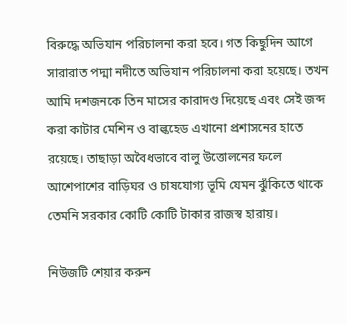বিরুদ্ধে অভিযান পরিচালনা করা হবে। গত কিছুদিন আগে সারারাত পদ্মা নদীতে অভিযান পরিচালনা করা হয়েছে। তখন আমি দশজনকে তিন মাসের কারাদণ্ড দিয়েছে এবং সেই জব্দ করা কাটার মেশিন ও বাল্কহেড এখানো প্রশাসনের হাতে রয়েছে। তাছাড়া অবৈধভাবে বালু উত্তোলনের ফলে আশেপাশের বাড়িঘর ও চাষযোগ্য ভূমি যেমন ঝুঁকিতে থাকে তেমনি সরকার কোটি কোটি টাকার রাজস্ব হারায়।

নিউজটি শেয়ার করুন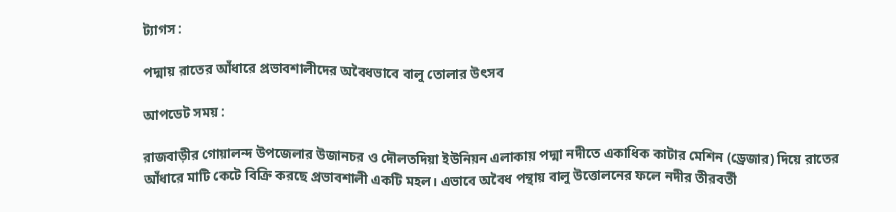ট্যাগস :

পদ্মায় রাতের আঁধারে প্রভাবশালীদের অবৈধভাবে বালু তোলার উৎসব

আপডেট সময় :

রাজবাড়ীর গোয়ালন্দ উপজেলার উজানচর ও দৌলতদিয়া ইউনিয়ন এলাকায় পদ্মা নদীতে একাধিক কাটার মেশিন (ড্রেজার) দিয়ে রাতের আঁধারে মাটি কেটে বিক্রি করছে প্রভাবশালী একটি মহল। এভাবে অবৈধ পন্থায় বালু উত্তোলনের ফলে নদীর তীরবর্তী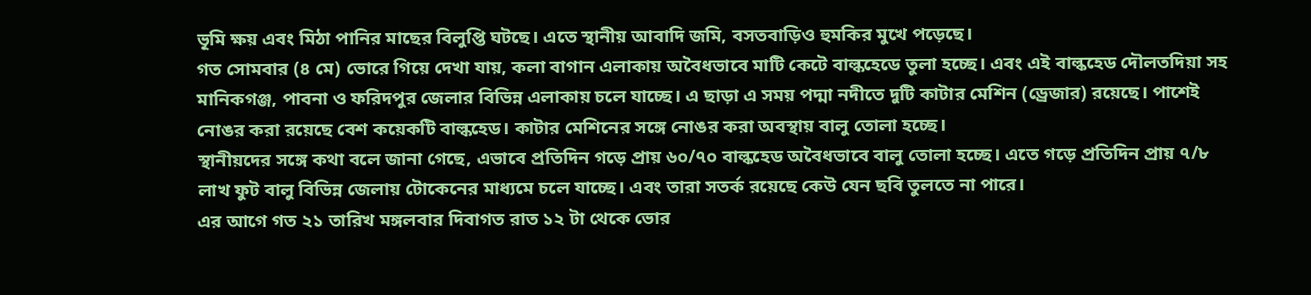ভূমি ক্ষয় এবং মিঠা পানির মাছের বিলুপ্তি ঘটছে। এতে স্থানীয় আবাদি জমি, বসতবাড়িও হুমকির মুখে পড়েছে।
গত সোমবার (৪ মে) ভোরে গিয়ে দেখা যায়, কলা বাগান এলাকায় অবৈধভাবে মাটি কেটে বাল্কহেডে তুলা হচ্ছে। এবং এই বাল্কহেড দৌলতদিয়া সহ মানিকগঞ্জ, পাবনা ও ফরিদপুর জেলার বিভিন্ন এলাকায় চলে যাচ্ছে। এ ছাড়া এ সময় পদ্মা নদীতে দুটি কাটার মেশিন (ড্রেজার) রয়েছে। পাশেই নোঙর করা রয়েছে বেশ কয়েকটি বাল্কহেড। কাটার মেশিনের সঙ্গে নোঙর করা অবস্থায় বালু তোলা হচ্ছে।
স্থানীয়দের সঙ্গে কথা বলে জানা গেছে, এভাবে প্রতিদিন গড়ে প্রায় ৬০/৭০ বাল্কহেড অবৈধভাবে বালু তোলা হচ্ছে। এতে গড়ে প্রতিদিন প্রায় ৭/৮ লাখ ফুট বালু বিভিন্ন জেলায় টোকেনের মাধ্যমে চলে যাচ্ছে। এবং তারা সতর্ক রয়েছে কেউ যেন ছবি তুলতে না পারে।
এর আগে গত ২১ তারিখ মঙ্গলবার দিবাগত রাত ১২ টা থেকে ভোর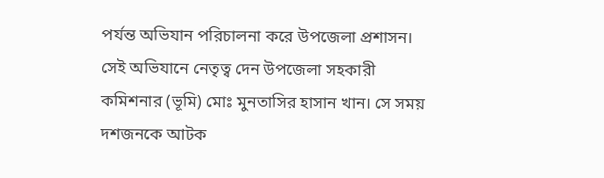পর্যন্ত অভিযান পরিচালনা করে উপজেলা প্রশাসন। সেই অভিযানে নেতৃত্ব দেন উপজেলা সহকারী কমিশনার (ভূমি) মোঃ মুনতাসির হাসান খান। সে সময় দশজনকে আটক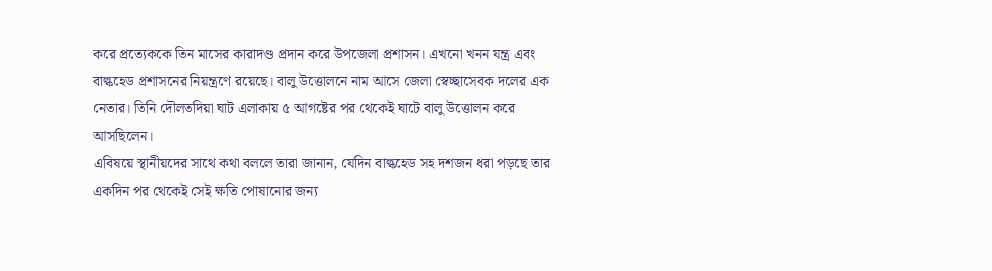করে প্রত্যেককে তিন মাসের কারাদণ্ড প্রদান করে উপজেলা প্রশাসন। এখনো খনন যন্ত্র এবং বাল্কহেড প্রশাসনের নিয়ন্ত্রণে রয়েছে। বালু উত্তোলনে নাম আসে জেলা স্বেচ্ছাসেবক দলের এক নেতার। তিনি দৌলতদিয়া ঘাট এলাকায় ৫ আগষ্টের পর থেকেই ঘাটে বালু উত্তোলন করে আসছিলেন।
এবিষয়ে স্থানীয়দের সাথে কথা বললে তারা জানান, যেদিন বাল্কহেড সহ দশজন ধরা পড়ছে তার একদিন পর থেকেই সেই ক্ষতি পোষানোর জন্য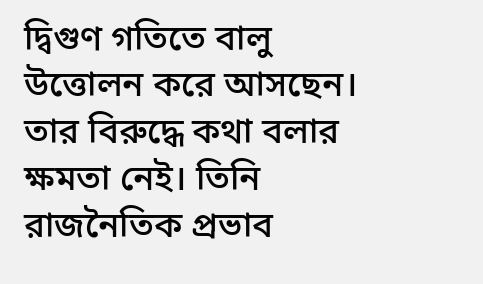দ্বিগুণ গতিতে বালু উত্তোলন করে আসছেন। তার বিরুদ্ধে কথা বলার ক্ষমতা নেই। তিনি রাজনৈতিক প্রভাব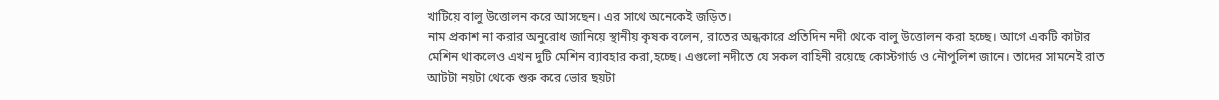খাটিয়ে বালু উত্তোলন করে আসছেন। এর সাথে অনেকেই জড়িত।
নাম প্রকাশ না করার অনুরোধ জানিয়ে স্থানীয় কৃষক বলেন, রাতের অন্ধকারে প্রতিদিন নদী থেকে বালু উত্তোলন করা হচ্ছে। আগে একটি কাটার মেশিন থাকলেও এখন দুটি মেশিন ব্যাবহার করা,হচ্ছে। এগুলো নদীতে যে সকল বাহিনী রয়েছে কোস্টগার্ড ও নৌপুলিশ জানে। তাদের সামনেই রাত আটটা নয়টা থেকে শুরু করে ভোর ছয়টা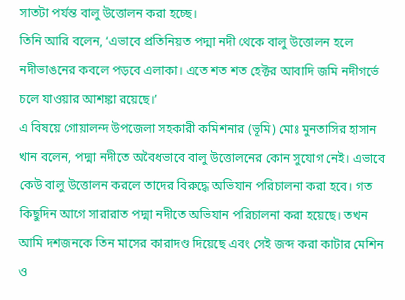সাতটা পর্যন্ত বালু উত্তোলন করা হচ্ছে।
তিনি আরি বলেন, ‘এভাবে প্রতিনিয়ত পদ্মা নদী থেকে বালু উত্তোলন হলে নদীভাঙনের কবলে পড়বে এলাকা। এতে শত শত হেক্টর আবাদি জমি নদীগর্ভে চলে যাওয়ার আশঙ্কা রয়েছে।’
এ বিষয়ে গোয়ালন্দ উপজেলা সহকারী কমিশনার (ভূমি) মোঃ মুনতাসির হাসান খান বলেন, পদ্মা নদীতে অবৈধভাবে বালু উত্তোলনের কোন সুযোগ নেই। এভাবে কেউ বালু উত্তোলন করলে তাদের বিরুদ্ধে অভিযান পরিচালনা করা হবে। গত কিছুদিন আগে সারারাত পদ্মা নদীতে অভিযান পরিচালনা করা হয়েছে। তখন আমি দশজনকে তিন মাসের কারাদণ্ড দিয়েছে এবং সেই জব্দ করা কাটার মেশিন ও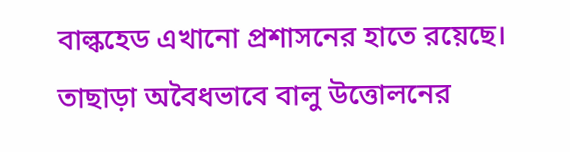বাল্কহেড এখানো প্রশাসনের হাতে রয়েছে। তাছাড়া অবৈধভাবে বালু উত্তোলনের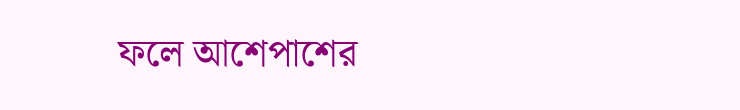ফলে আশেপাশের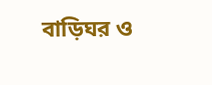বাড়িঘর ও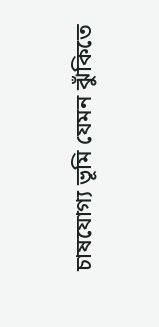চাষযোগ্য ভূমি যেমন ঝুঁকিতে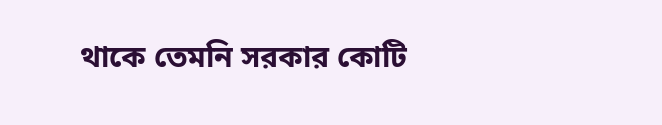থাকে তেমনি সরকার কোটি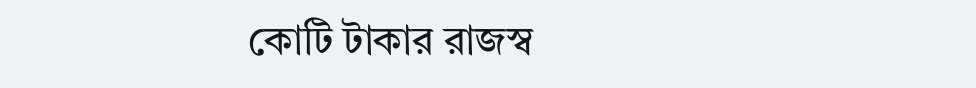কোটি টাকার রাজস্ব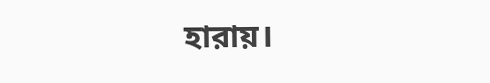হারায়।